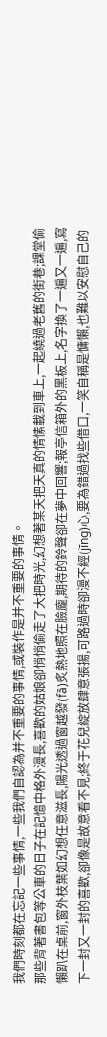我們時刻都在忘記一些事情,一些我們自認為并不重要的事情,或裝作是并不重要的事情。
那些背著書包等公車的日子在記憶中格外漫長,喜歡的姑娘卻悄悄偷走了大把時光,幻想著某天把天真的情愫載到車上,一起繞過老舊的街巷;課堂偷懶趴在桌前,窗外枝葉如幻想任意滋長,陽光透過窗越發(fā)炙熱地照在臉龐,期待的鈴聲卻在夢中回響;報亭信箱外的黑板上,名字換了一遍又一遍,寫下一封又一封的喜歡,卻像是故意看不見;終于花兒綻放肆意張揚,可路過時卻漫不經(jīng)心,要為錯過找些借口,一笑自稱是慵懶,也難以安慰自己的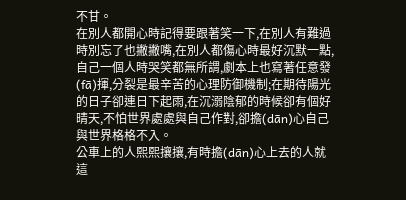不甘。
在別人都開心時記得要跟著笑一下,在別人有難過時別忘了也撇撇嘴,在別人都傷心時最好沉默一點,自己一個人時哭笑都無所謂,劇本上也寫著任意發(fā)揮,分裂是最辛苦的心理防御機制;在期待陽光的日子卻連日下起雨,在沉溺陰郁的時候卻有個好晴天,不怕世界處處與自己作對,卻擔(dān)心自己與世界格格不入。
公車上的人熙熙攘攘,有時擔(dān)心上去的人就這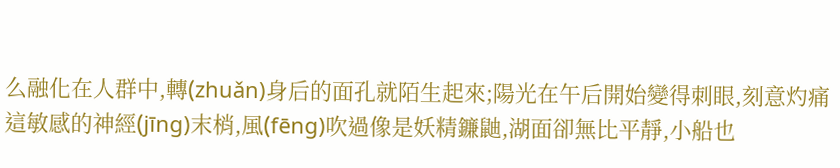么融化在人群中,轉(zhuǎn)身后的面孔就陌生起來;陽光在午后開始變得刺眼,刻意灼痛這敏感的神經(jīng)末梢,風(fēng)吹過像是妖精鐮鼬,湖面卻無比平靜,小船也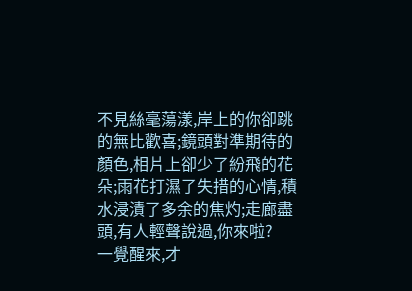不見絲毫蕩漾,岸上的你卻跳的無比歡喜;鏡頭對準期待的顏色,相片上卻少了紛飛的花朵;雨花打濕了失措的心情,積水浸漬了多余的焦灼;走廊盡頭,有人輕聲說過,你來啦?
一覺醒來,才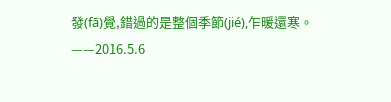發(fā)覺,錯過的是整個季節(jié),乍暖還寒。
——2016.5.6